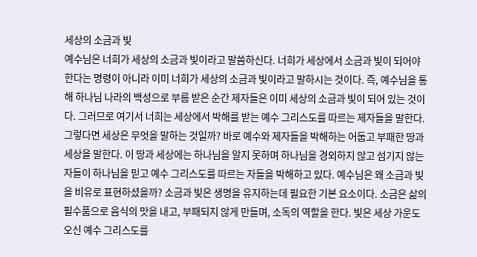세상의 소금과 빛
예수님은 너희가 세상의 소금과 빛이라고 말씀하신다. 너희가 세상에서 소금과 빛이 되어야 한다는 명령이 아니라 이미 너희가 세상의 소금과 빛이라고 말하시는 것이다. 즉, 예수님을 통해 하나님 나라의 백성으로 부름 받은 순간 제자들은 이미 세상의 소금과 빛이 되어 있는 것이다. 그러므로 여기서 너희는 세상에서 박해를 받는 예수 그리스도를 따르는 제자들을 말한다. 그렇다면 세상은 무엇을 말하는 것일까? 바로 예수와 제자들을 박해하는 어둡고 부패한 땅과 세상을 말한다. 이 땅과 세상에는 하나님을 알지 못하며 하나님을 경외하지 않고 섬기지 않는 자들이 하나님을 믿고 예수 그리스도를 따르는 자들을 박해하고 있다. 예수님은 왜 소금과 빛을 비유로 표현하셨을까? 소금과 빛은 생명을 유지하는데 필요한 기본 요소이다. 소금은 삶의 필수품으로 음식의 맛을 내고, 부패되지 않게 만들며, 소독의 역할을 한다. 빛은 세상 가운도 오신 예수 그리스도를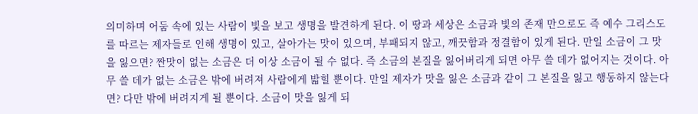의미하며 어둠 속에 있는 사람이 빛을 보고 생명을 발견하게 된다. 이 땅과 세상은 소금과 빛의 존재 만으로도 즉 예수 그리스도를 따르는 제자들로 인해 생명이 있고, 살아가는 맛이 있으며, 부패되지 않고, 깨끗함과 정결함이 있게 된다. 만일 소금이 그 맛을 잃으면? 짠맛이 없는 소금은 더 이상 소금이 될 수 없다. 즉 소금의 본질을 잃어버리게 되면 아무 쓸 데가 없어지는 것이다. 아무 쓸 데가 없는 소금은 밖에 버려져 사람에게 밟힐 뿐이다. 만일 제자가 맛을 잃은 소금과 같이 그 본질을 잃고 행동하지 않는다면? 다만 밖에 버려지게 될 뿐이다. 소금이 맛을 잃게 되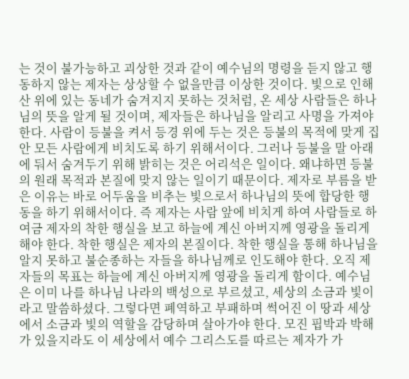는 것이 불가능하고 괴상한 것과 같이 예수님의 명령을 듣지 않고 행동하지 않는 제자는 상상할 수 없을만큼 이상한 것이다. 빛으로 인해 산 위에 있는 동네가 숨겨지지 못하는 것처럼, 온 세상 사람들은 하나님의 뜻을 알게 될 것이며, 제자들은 하나님을 알리고 사명을 가져야 한다. 사람이 등불을 켜서 등경 위에 두는 것은 등불의 목적에 맞게 집 안 모든 사람에게 비치도록 하기 위해서이다. 그러나 등불을 말 아래에 둬서 숨겨두기 위해 밝히는 것은 어리석은 일이다. 왜냐하면 등불의 원래 목적과 본질에 맞지 않는 일이기 때문이다. 제자로 부름을 받은 이유는 바로 어두움을 비추는 빛으로서 하나님의 뜻에 합당한 행동을 하기 위해서이다. 즉 제자는 사람 앞에 비치게 하여 사람들로 하여금 제자의 착한 행실을 보고 하늘에 계신 아버지께 영광을 돌리게 해야 한다. 착한 행실은 제자의 본질이다. 착한 행실을 통해 하나님을 알지 못하고 불순종하는 자들을 하나님께로 인도해야 한다. 오직 제자들의 목표는 하늘에 계신 아버지께 영광을 돌리게 함이다. 예수님은 이미 나를 하나님 나라의 백성으로 부르셨고, 세상의 소금과 빛이라고 말씀하셨다. 그렇다면 폐역하고 부패하며 썩어진 이 땅과 세상에서 소금과 빛의 역할을 감당하며 살아가야 한다. 모진 핍박과 박해가 있을지라도 이 세상에서 예수 그리스도를 따르는 제자가 가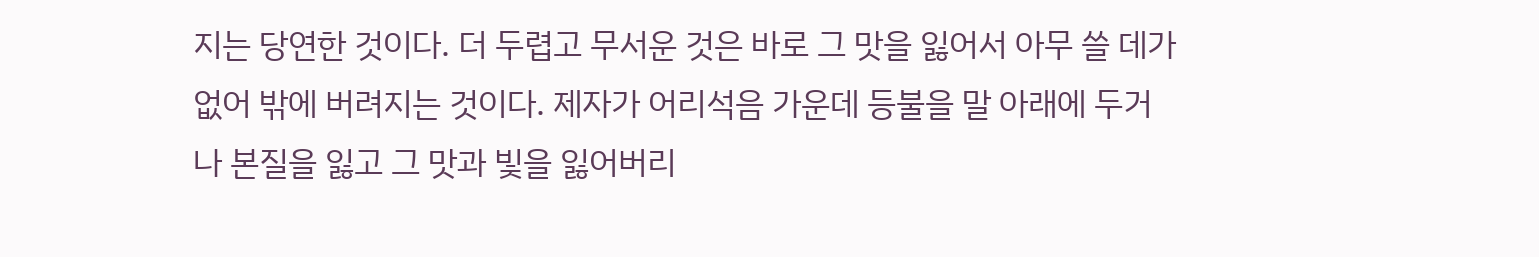지는 당연한 것이다. 더 두렵고 무서운 것은 바로 그 맛을 잃어서 아무 쓸 데가 없어 밖에 버려지는 것이다. 제자가 어리석음 가운데 등불을 말 아래에 두거나 본질을 잃고 그 맛과 빛을 잃어버리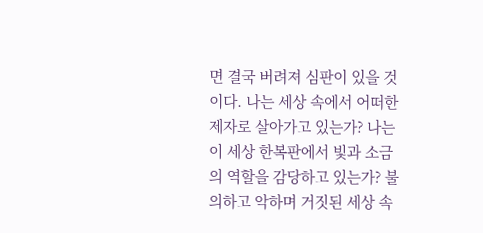면 결국 버려져 심판이 있을 것이다. 나는 세상 속에서 어떠한 제자로 살아가고 있는가? 나는 이 세상 한복판에서 빛과 소금의 역할을 감당하고 있는가? 불의하고 악하며 거짓된 세상 속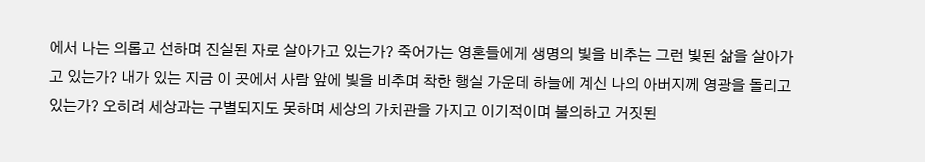에서 나는 의롭고 선하며 진실된 자로 살아가고 있는가? 죽어가는 영혼들에게 생명의 빛을 비추는 그런 빛된 삶을 살아가고 있는가? 내가 있는 지금 이 곳에서 사람 앞에 빛을 비추며 착한 행실 가운데 하늘에 계신 나의 아버지께 영광을 돌리고 있는가? 오히려 세상과는 구별되지도 못하며 세상의 가치관을 가지고 이기적이며 불의하고 거짓된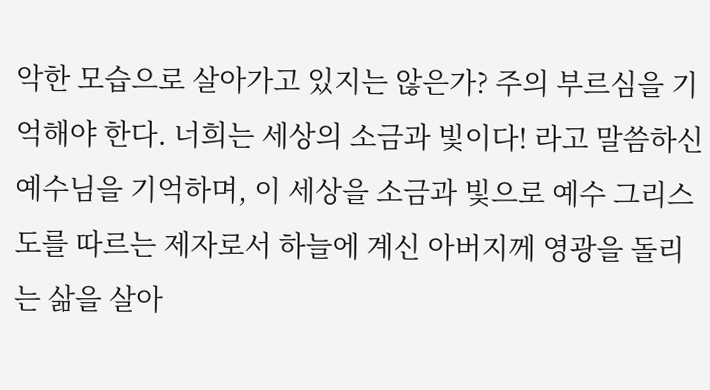악한 모습으로 살아가고 있지는 않은가? 주의 부르심을 기억해야 한다. 너희는 세상의 소금과 빛이다! 라고 말씀하신 예수님을 기억하며, 이 세상을 소금과 빛으로 예수 그리스도를 따르는 제자로서 하늘에 계신 아버지께 영광을 돌리는 삶을 살아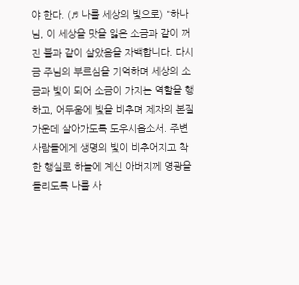야 한다. (♬ 나를 세상의 빛으로) "하나님, 이 세상을 맛을 잃은 소금과 같이 꺼진 불과 같이 살았음을 자백합니다. 다시금 주님의 부르심을 기억하며 세상의 소금과 빛이 되어 소금이 가지는 역할을 행하고, 어두움에 빛을 비추며 제자의 본질 가운데 살아가도록 도우시옵소서. 주변 사람들에게 생명의 빛이 비추어지고 착한 행실로 하늘에 계신 아버지께 영광을 돌리도록 나를 사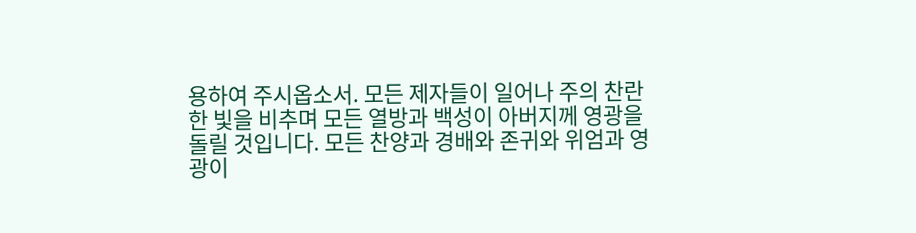용하여 주시옵소서. 모든 제자들이 일어나 주의 찬란한 빛을 비추며 모든 열방과 백성이 아버지께 영광을 돌릴 것입니다. 모든 찬양과 경배와 존귀와 위엄과 영광이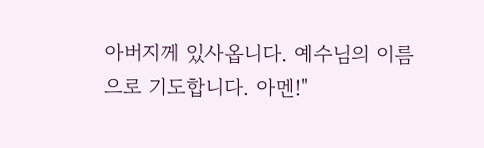아버지께 있사옵니다. 예수님의 이름으로 기도합니다. 아멘!"